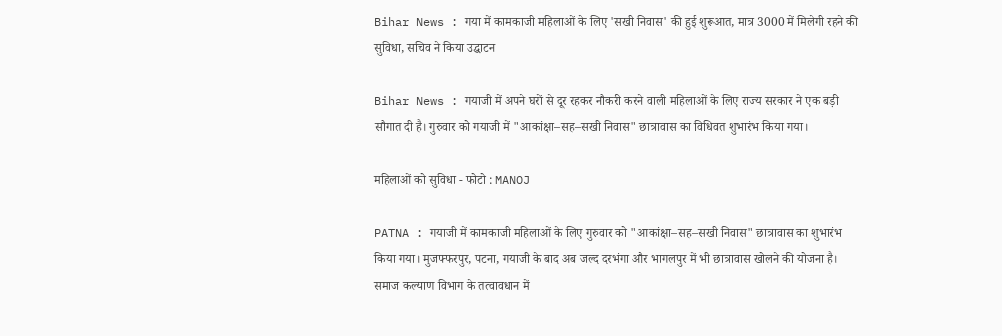Bihar News : गया में कामकाजी महिलाओं के लिए 'सखी निवास' की हुई शुरूआत, मात्र 3000 में मिलेगी रहने की सुविधा, सचिव ने किया उद्घाटन

Bihar News : गयाजी में अपने घरों से दूर रहकर नौकरी करने वाली महिलाओं के लिए राज्य सरकार ने एक बड़ी सौगात दी है। गुरुवार को गयाजी में "आकांक्षा–सह–सखी निवास" छात्रावास का विधिवत शुभारंभ किया गया।

महिलाओं को सुविधा - फोटो : MANOJ

PATNA : गयाजी में कामकाजी महिलाओं के लिए गुरुवार को "आकांक्षा–सह–सखी निवास" छात्रावास का शुभारंभ किया गया। मुजफ्फरपुर, पटना, गयाजी के बाद अब जल्द दरभंगा और भागलपुर में भी छात्रावास खोलने की योजना है। समाज कल्याण विभाग के तत्वावधान में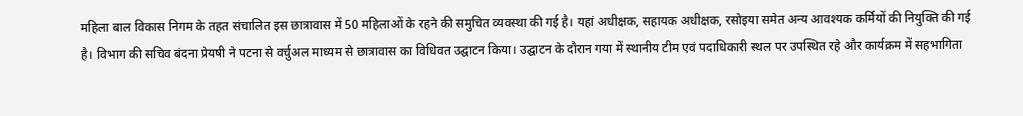महिला बाल विकास निगम के तहत संचालित इस छात्रावास में 50 महिलाओं के रहने की समुचित व्यवस्था की गई है। यहां अधीक्षक, सहायक अधीक्षक, रसोइया समेत अन्य आवश्यक कर्मियों की नियुक्ति की गई है। विभाग की सचिव बंदना प्रेयषी ने पटना से वर्चुअल माध्यम से छात्रावास का विधिवत उद्घाटन किया। उद्घाटन के दौरान गया में स्थानीय टीम एवं पदाधिकारी स्थल पर उपस्थित रहे और कार्यक्रम में सहभागिता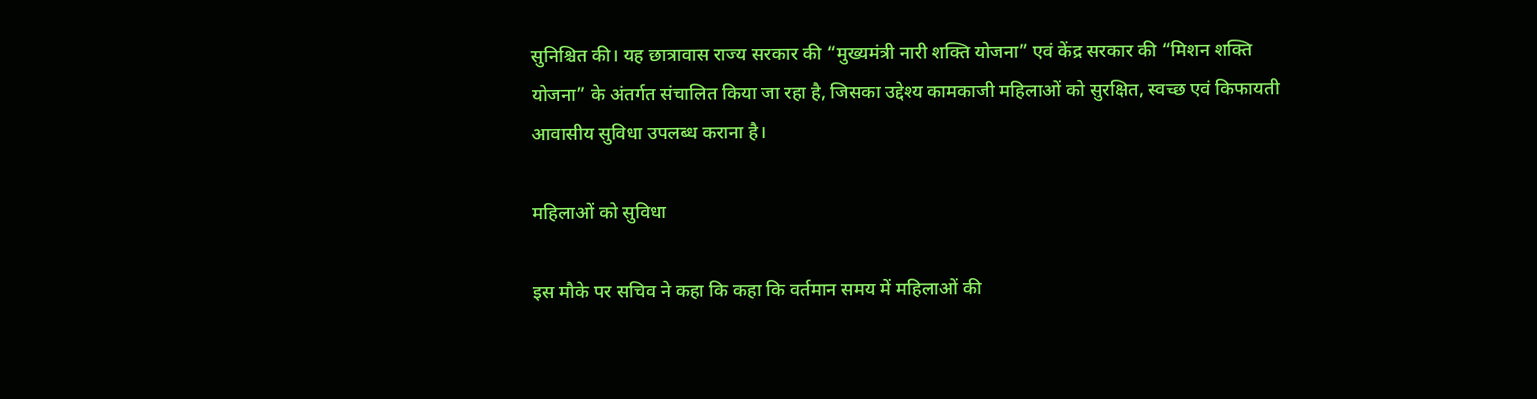सुनिश्चित की। यह छात्रावास राज्य सरकार की “मुख्यमंत्री नारी शक्ति योजना” एवं केंद्र सरकार की “मिशन शक्ति योजना” के अंतर्गत संचालित किया जा रहा है, जिसका उद्देश्य कामकाजी महिलाओं को सुरक्षित, स्वच्छ एवं किफायती आवासीय सुविधा उपलब्ध कराना है।

महिलाओं को सुविधा

इस मौके पर सचिव ने कहा कि कहा कि वर्तमान समय में महिलाओं की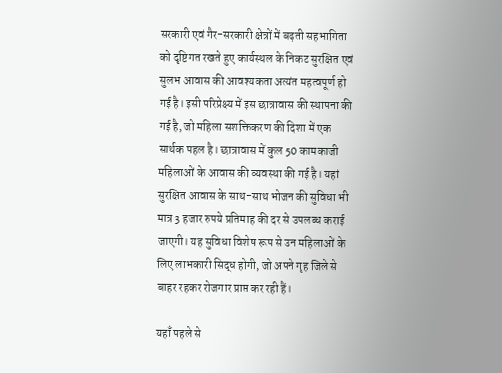सरकारी एवं गैर-सरकारी क्षेत्रों में बढ़ती सहभागिता को दृष्टिगत रखते हुए कार्यस्थल के निकट सुरक्षित एवं सुलभ आवास की आवश्यकता अत्यंत महत्वपूर्ण हो गई है। इसी परिप्रेक्ष्य में इस छात्रावास की स्थापना की गई है, जो महिला सशक्तिकरण की दिशा में एक सार्थक पहल है। छात्रावास में कुल 50 कामकाजी महिलाओं के आवास की व्यवस्था की गई है। यहां सुरक्षित आवास के साथ-साथ भोजन की सुविधा भी मात्र 3 हजार रुपये प्रतिमाह की दर से उपलब्ध कराई जाएगी। यह सुविधा विशेष रूप से उन महिलाओं के लिए लाभकारी सिद्ध होगी, जो अपने गृह जिले से बाहर रहकर रोजगार प्राप्त कर रही हैं।

यहाँ पहले से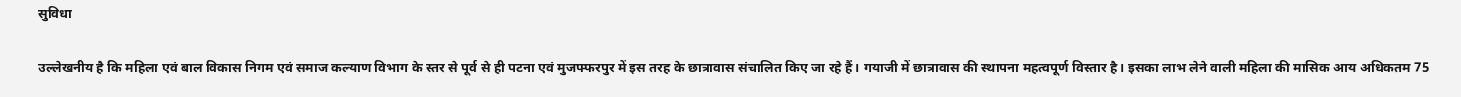सुविधा

उल्लेखनीय है कि महिला एवं बाल विकास निगम एवं समाज कल्याण विभाग के स्तर से पूर्व से ही पटना एवं मुजफ्फरपुर में इस तरह के छात्रावास संचालित किए जा रहे हैं। गयाजी में छात्रावास की स्थापना महत्वपूर्ण विस्तार है। इसका लाभ लेने वाली महिला की मासिक आय अधिकतम 75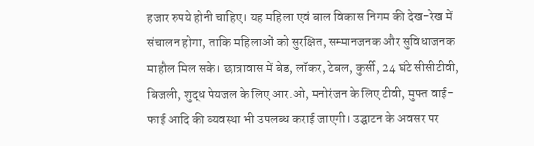हजार रुपये होनी चाहिए। यह महिला एवं बाल विकास निगम की देख-रेख में संचालन होगा, ताकि महिलाओं को सुरक्षित, सम्मानजनक और सुविधाजनक माहौल मिल सके। छात्रावास में बेड, लॉकर, टेबल, कुर्सी, 24 घंटे सीसीटीवी, बिजली, शुद्ध पेयजल के लिए आर.ओ, मनोरंजन के लिए टीवी, मुफ्त वाई-फाई आदि की व्यवस्था भी उपलब्ध कराई जाएगी। उद्घाटन के अवसर पर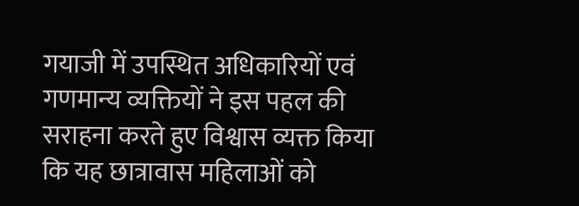गयाजी में उपस्थित अधिकारियों एवं गणमान्य व्यक्तियों ने इस पहल की सराहना करते हुए विश्वास व्यक्त किया कि यह छात्रावास महिलाओं को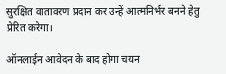सुरक्षित वातावरण प्रदान कर उन्हें आत्मनिर्भर बनने हेतु प्रेरित करेगा।

ऑनलाईन आवेदन के बाद होगा चयन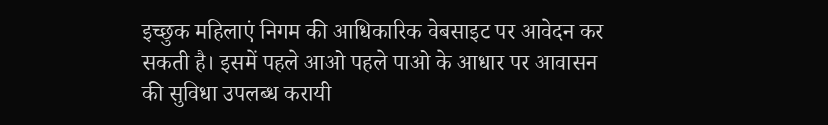इच्छुक महिलाएं निगम की आधिकारिक वेबसाइट पर आवेदन कर सकती है। इसमें पहले आओ पहले पाओ के आधार पर आवासन की सुविधा उपलब्ध करायी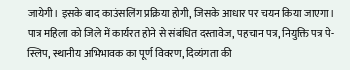जायेगी। इसके बाद काउंसलिंग प्रक्रिया होगी, जिसके आधार पर चयन किया जाएगा। पात्र महिला को जिले में कार्यरत होने से संबंधित दस्तावेज, पहचान पत्र, नियुक्ति पत्र पे-स्लिप, स्थानीय अभिभावक का पूर्ण विवरण, दिव्यंगता की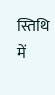स्तिथि में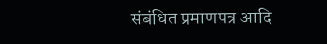संबंधित प्रमाणपत्र आदि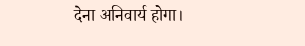देना अनिवार्य होगा।